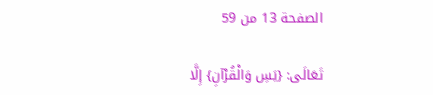الصفحة 13 من 59

تَعَالَى: {يَسِ وَالْقُرْآنِ} إِلَّا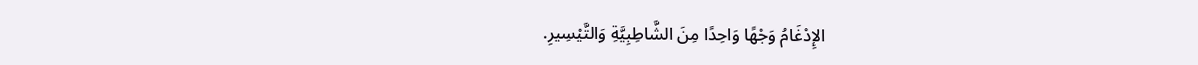الإِدْغَامُ وَجْهًا وَاحِدًا مِنَ الشَّاطِبِيَّةِ وَالتَّيْسِيرِ.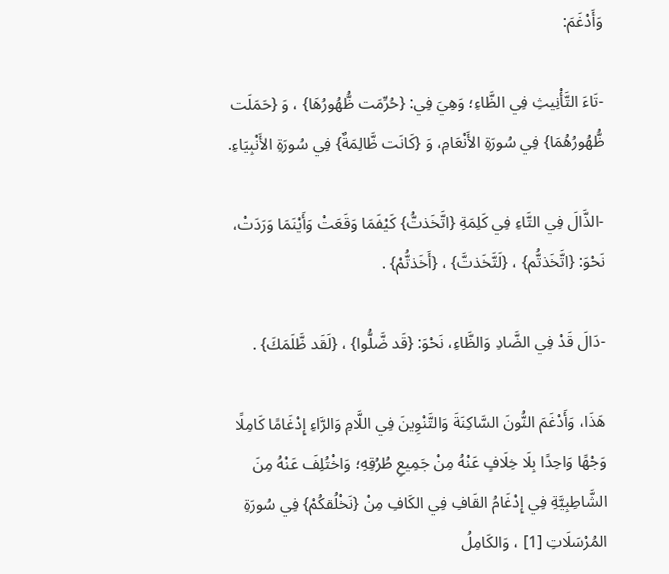وَأَدْغَمَ:

-تَاءَ التَّأْنِيثِ فِي الظَّاءِ؛ وَهِيَ فِي: {حُرِّمَت ظُّهُورُهَا} ، وَ {حَمَلَت ظُّهُورُهُمَا} فِي سُورَةِ الأَنْعَامِ، وَ {كَانَت ظَّالِمَةٌ} فِي سُورَةِ الأَنْبِيَاءِ.

-الذَّالَ فِي التَّاءِ فِي كَلِمَةِ {اتَّخَذتُّ} كَيْفَمَا وَقَعَتْ وَأَيْنَمَا وَرَدَتْ، نَحْوَ: {اتَّخَذتُّم} ، {لَتَّخَذتَّ} ، {أَخَذتُّمْ} .

-دَالَ قَدْ فِي الضَّادِ وَالظَّاءِ، نَحْوَ: {قَد ضَّلُّوا} ، {لَقَد ظَّلَمَكَ} .

هَذَا، وَأَدْغَمَ النُّونَ السَّاكِنَةَ وَالتَّنْوِينَ فِي اللَّامِ وَالرَّاءِ إِدْغَامًا كَامِلًا وَجْهًا وَاحِدًا بِلَا خِلَافٍ عَنْهُ مِنْ جَمِيعِ طُرُقِهِ؛ وَاخْتُلِفَ عَنْهُ مِنَ الشَّاطِبِيَّةِ فِي إِدْغَامُ القَافِ فِي الكَافِ مِنْ {نَخْلُقكُمْ} فِي سُورَةِ المُرْسَلَاتِ [1] ، وَالكَامِلُ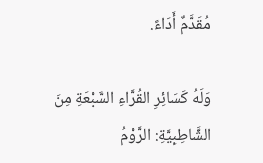مُقَدَّمٌ أَدَاءً.

وَلَهُ كَسَائِرِ القُرَّاءِ السَّبْعَةِ مِنَ الشَّاطِبِيَّةِ: الرَّوْمُ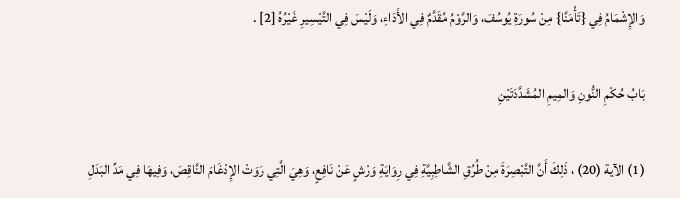وَالإِشْمَامُ فِي {تَأْمَنَّا} مِنْ سُورَةِ يُوسُفَ، وَالرَّوْمُ مُقَدَّمٌ فِي الأَدَاءِ، وَلَيْسَ فِي التَّيْسِيرِ غَيْرُهُ [2] .

بَابُ حُكْمِ النُّونِ وَالمِيمِ المُشَدَّدَتَيْنِ

(1) الآية (20) ، ذَلِكَ أَنَّ التَّبْصِرَةَ مِنْ طُرُقِ الشَّاطِبِيَّةِ فِي رِوَايَةِ وَرْشٍ عَنْ نَافِعٍ، وَهِيَ الَّتِي رَوَتْ الإِدْغَامَ النَّاقِصَ، وَفِيهَا فِي مَدِّ البَدَلِ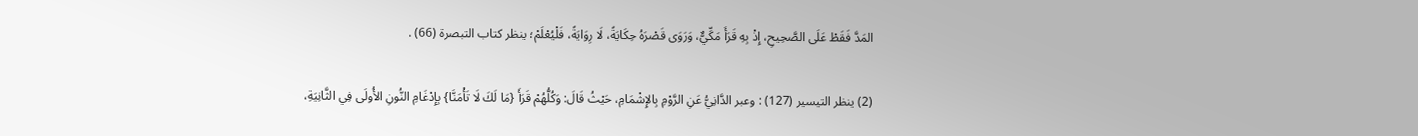المَدَّ فَقَطْ عَلَى الصَّحِيحِ، إِذْ بِهِ قَرَأَ مَكِّيٌّ، وَرَوَى قَصْرَهُ حِكَايَةً، لَا رِوَايَةً، فَلْيُعْلَمْ؛ ينظر كتاب التبصرة (66) .

(2) ينظر التيسير (127) : وعبر الدَّانِيُّ عَنِ الرَّوْمِ بِالإِشْمَامِ، حَيْثُ قَالَ: وَكُلُّهُمْ قَرَأَ {مَا لَكَ لَا تَأْمَنَّا} بِإِدْغَامِ النُّونِ الأُولَى فِي الثَّانِيَةِ،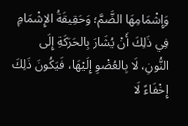وَإِشْمَامِهَا الضَّمَّ؛ وَحَقِيقَةُ الإِشْمَامِ فِي ذَلِكَ أَنْ يُشَارَ بِالحَرَكَةِ إِلَى النُّونِ، لَا بِالعُضْوِ إِلَيْهَا، فَيَكُونَ ذَلِكَ إِخْفَاءً لَا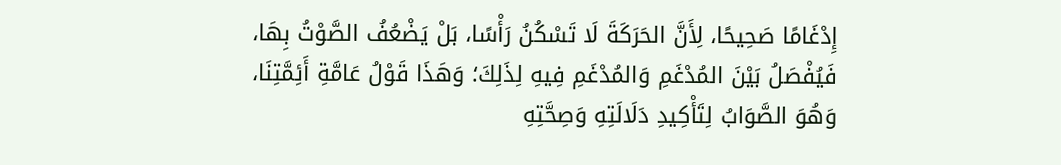إِدْغَامًا صَحِيحًا، لِأَنَّ الحَرَكَةَ لَا تَسْكُنُ رَأْسًا، بَلْ يَضْعُفُ الصَّوْتُ بِهَا، فَيُفْصَلُ بَيْنَ المُدْغَمِ وَالمُدْغَمِ فِيهِ لِذَلِكَ؛ وَهَذَا قَوْلُ عَامَّةِ أَئِمَّتِنَا، وَهُوَ الصَّوَابُ لِتَأْكِيدِ دَلَالَتِهِ وَصِحَّتِهِ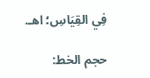فِي القِيَاسِ؛ اهـ.

حجم الخط: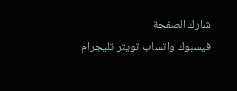شارك الصفحة
فيسبوك واتساب تويتر تليجرام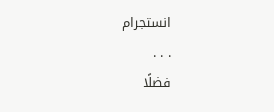انستجرام
. . .
فضلًا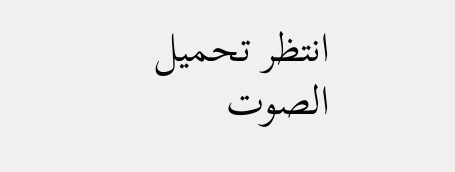انتظر تحميل الصوت